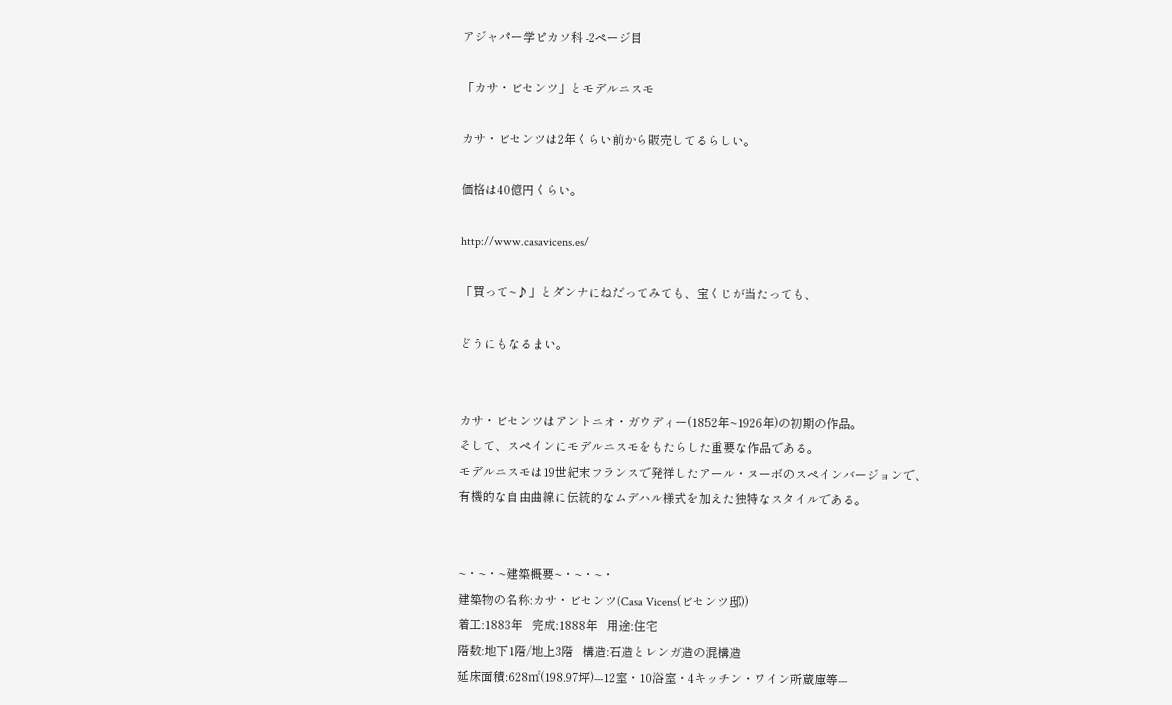アジャパー学ピカソ科 -2ページ目

「カサ・ビセンツ」とモデルニスモ

カサ・ビセンツは2年くらい前から販売してるらしい。

価格は40億円くらい。

http://www.casavicens.es/

「買って~♪」とダンナにねだってみても、宝くじが当たっても、

どうにもなるまい。


カサ・ビセンツはアントニオ・ガウディー(1852年~1926年)の初期の作品。
そして、スペインにモデルニスモをもたらした重要な作品である。
モデルニスモは19世紀末フランスで発祥したアール・ヌーボのスペインバージョンで、
有機的な自由曲線に伝統的なムデハル様式を加えた独特なスタイルである。


~・~・~建築概要~・~・~・
建築物の名称:カサ・ビセンツ(Casa Vicens(ビセンツ邸))
着工:1883年   完成:1888年   用途:住宅
階数:地下1階/地上3階   構造:石造とレンガ造の混構造
延床面積:628㎡(198.97坪)---12室・10浴室・4キッチン・ワイン所蔵庫等---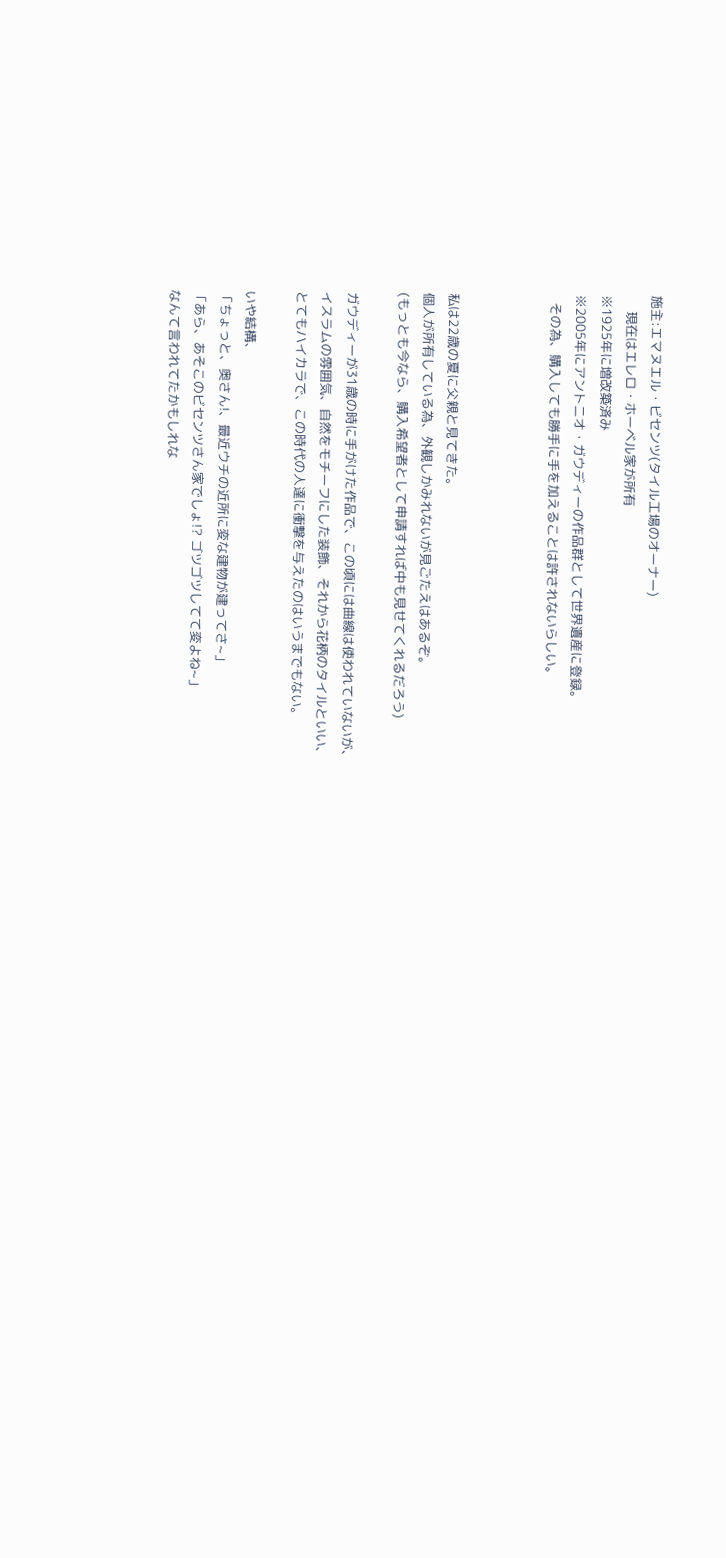施主:エマヌエル・ビセンツ(タイル工場のオーナー)
    現在はエレロ・ホーベル家が所有
※1925年に増改築済み
※2005年にアントニオ・ガウディーの作品群として世界遺産に登録。
  その為、購入しても勝手に手を加えることは許されないらしい。



私は22歳の夏に父親と見てきた。
個人が所有している為、外観しかみれないが見ごたえはあるぞ。
(もっとも今なら、購入希望者として申請すれば中も見せてくれるだろう)

ガウディーが31歳の時に手がけた作品で、この頃には曲線は使われていないが、
イスラムの雰囲気、自然をモチーフにした装飾、それから花柄のタイルといい、
とてもハイカラで、この時代の人達に衝撃を与えたのはいうまでもない。

いや結構、
「ちょっと、奥さん!、最近ウチの近所に変な建物が建ってさ~」
「あら、あそこのビセンツさん家でしょ!? ゴツゴツしてて変よね~」
なんて言われてたかもしれな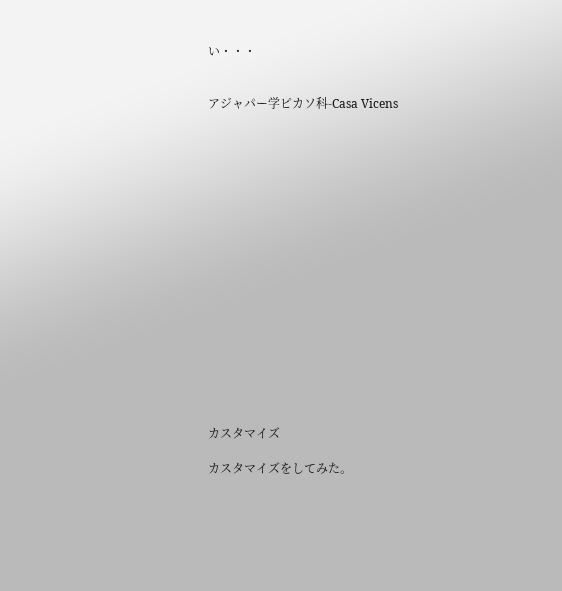い・・・


アジャパー学ピカソ科-Casa Vicens


















カスタマイズ

カスタマイズをしてみた。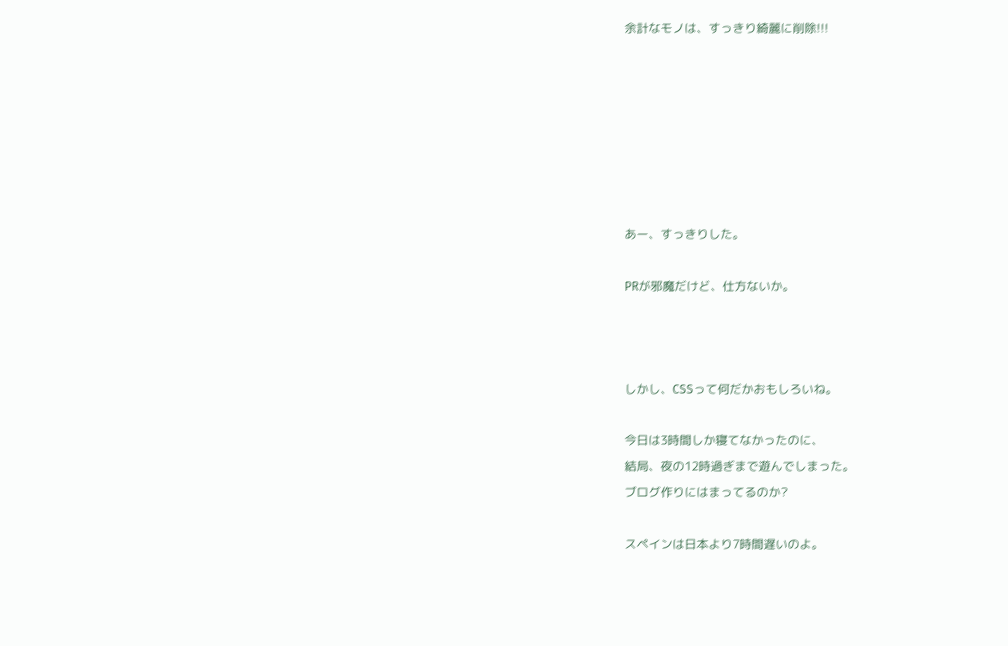余計なモノは、すっきり綺麗に削除!!!







あー、すっきりした。

PRが邪魔だけど、仕方ないか。



しかし、CSSって何だかおもしろいね。

今日は3時間しか寝てなかったのに、
結局、夜の12時過ぎまで遊んでしまった。
ブログ作りにはまってるのか?

スペインは日本より7時間遅いのよ。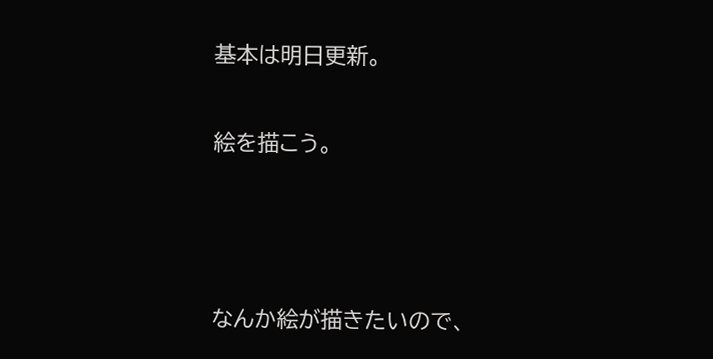基本は明日更新。

絵を描こう。



なんか絵が描きたいので、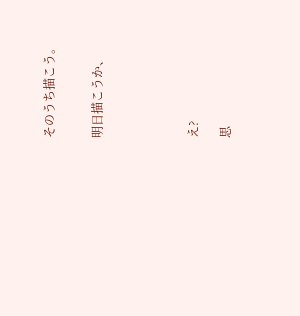そのうち描こう。


明日描こうか、





え?

思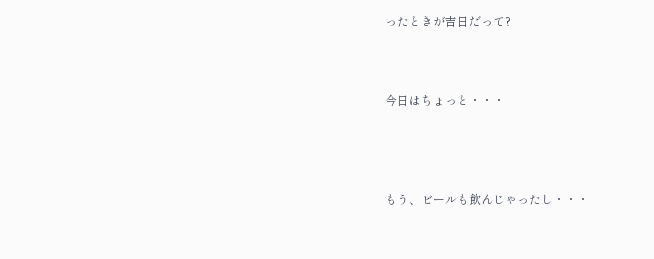ったときが吉日だって?



今日はちょっと・・・




もう、ビールも飲んじゃったし・・・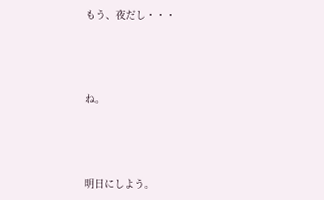もう、夜だし・・・




ね。




明日にしよう。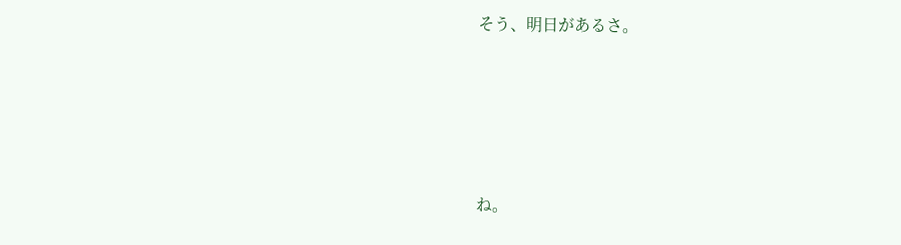そう、明日があるさ。





ね。